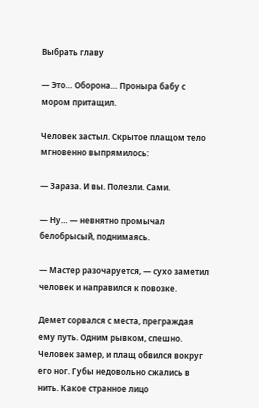Выбрать главу

— Это… Оборона… Проныра бабу с мором притащил.

Человек застыл. Скрытое плащом тело мгновенно выпрямилось:

— Зараза. И вы. Полезли. Сами.

— Ну… — невнятно промычал белобрысый, поднимаясь.

— Мастер разочаруется, — сухо заметил человек и направился к повозке.

Демет сорвался с места, преграждая ему путь. Одним рывком, спешно. Человек замер, и плащ обвился вокруг его ног. Губы недовольно сжались в нить. Какое странное лицо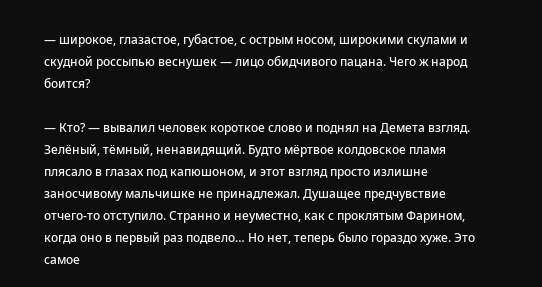— широкое, глазастое, губастое, с острым носом, широкими скулами и скудной россыпью веснушек — лицо обидчивого пацана. Чего ж народ боится?

— Кто? — вывалил человек короткое слово и поднял на Демета взгляд. Зелёный, тёмный, ненавидящий. Будто мёртвое колдовское пламя плясало в глазах под капюшоном, и этот взгляд просто излишне заносчивому мальчишке не принадлежал. Душащее предчувствие отчего-то отступило. Странно и неуместно, как с проклятым Фарином, когда оно в первый раз подвело… Но нет, теперь было гораздо хуже. Это самое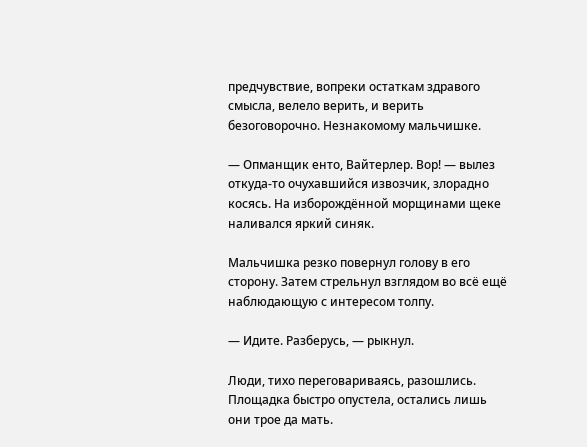предчувствие, вопреки остаткам здравого смысла, велело верить, и верить безоговорочно. Незнакомому мальчишке.

— Опманщик енто, Вайтерлер. Вор! — вылез откуда-то очухавшийся извозчик, злорадно косясь. На изборождённой морщинами щеке наливался яркий синяк.

Мальчишка резко повернул голову в его сторону. Затем стрельнул взглядом во всё ещё наблюдающую с интересом толпу.

— Идите. Разберусь, — рыкнул.

Люди, тихо переговариваясь, разошлись. Площадка быстро опустела, остались лишь они трое да мать.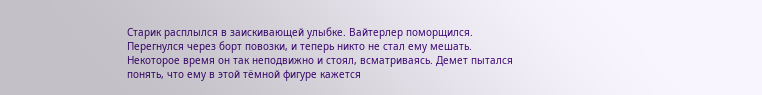Старик расплылся в заискивающей улыбке. Вайтерлер поморщился. Перегнулся через борт повозки, и теперь никто не стал ему мешать. Некоторое время он так неподвижно и стоял, всматриваясь. Демет пытался понять, что ему в этой тёмной фигуре кажется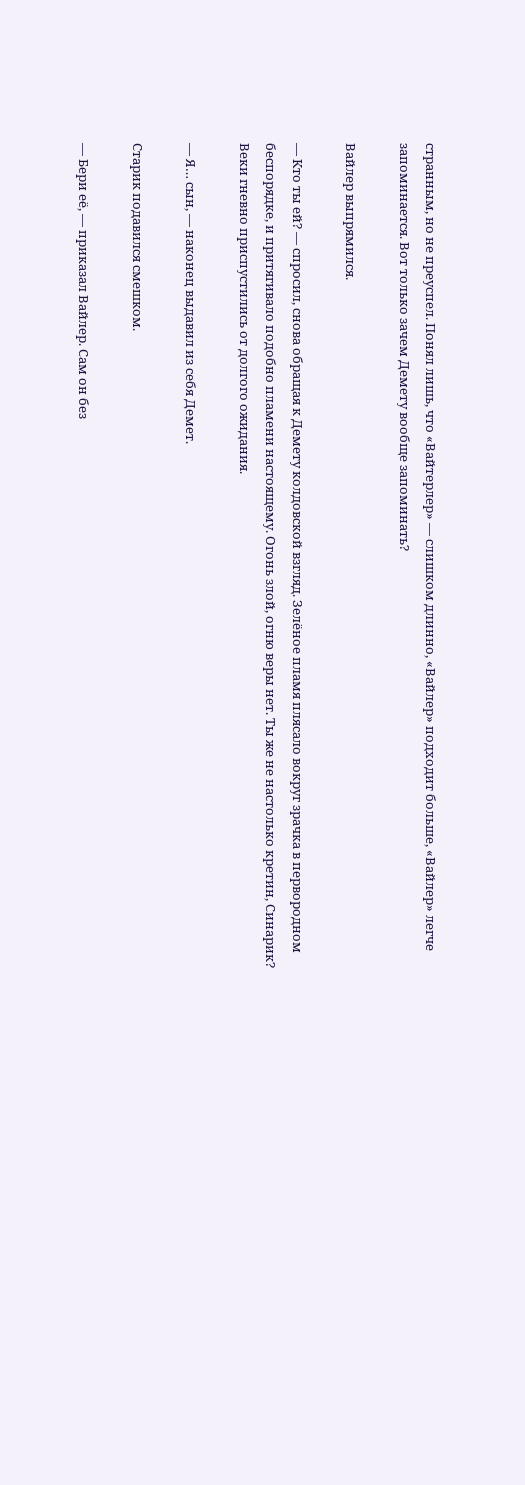странным, но не преуспел. Понял лишь, что «Вайтерлер» — слишком длинно, «Вайлер» подходит больше, «Вайлер» легче запоминается. Вот только зачем Демету вообще запоминать?

Вайлер выпрямился.

— Кто ты ей? — спросил, снова обращая к Демету колдовской взгляд. Зелёное пламя плясало вокруг зрачка в первородном беспорядке, и притягивало подобно пламени настоящему. Огонь злой, огню веры нет. Ты же не настолько кретин, Синарик? Веки гневно приспустились от долгого ожидания.

— Я… сын, — наконец выдавил из себя Демет.

Старик подавился смешком.

— Бери её, — приказал Вайлер. Сам он без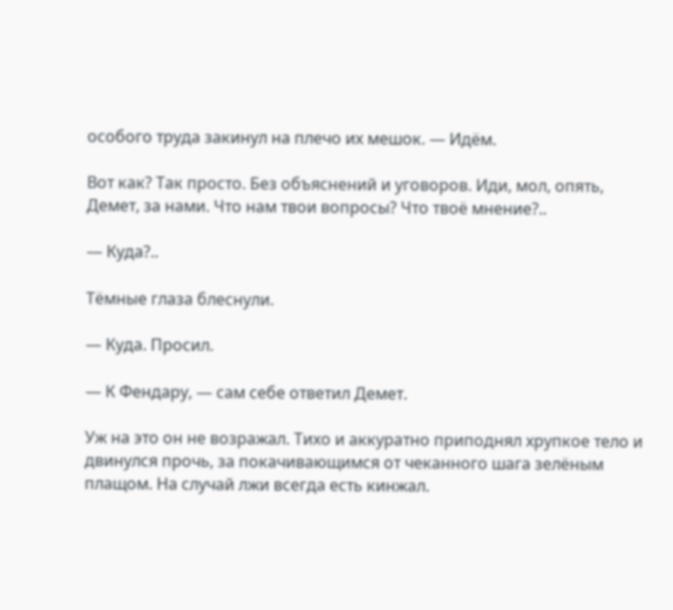особого труда закинул на плечо их мешок. — Идём.

Вот как? Так просто. Без объяснений и уговоров. Иди, мол, опять, Демет, за нами. Что нам твои вопросы? Что твоё мнение?..

— Куда?..

Тёмные глаза блеснули.

— Куда. Просил.

— К Фендару, — сам себе ответил Демет.

Уж на это он не возражал. Тихо и аккуратно приподнял хрупкое тело и двинулся прочь, за покачивающимся от чеканного шага зелёным плащом. На случай лжи всегда есть кинжал.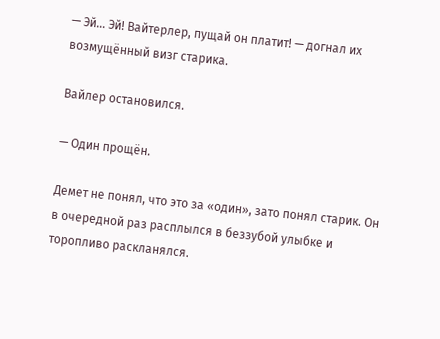— Эй… Эй! Вайтерлер, пущай он платит! — догнал их возмущённый визг старика.

Вайлер остановился.

— Один прощён.

Демет не понял, что это за «один», зато понял старик. Он в очередной раз расплылся в беззубой улыбке и торопливо раскланялся.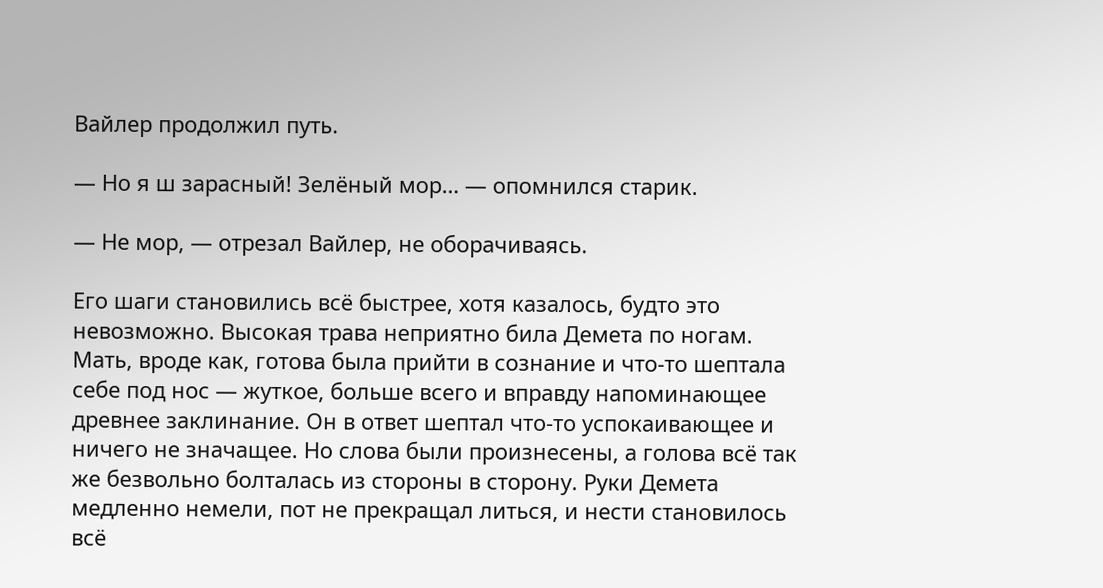Вайлер продолжил путь.

— Но я ш зарасный! Зелёный мор… — опомнился старик.

— Не мор, — отрезал Вайлер, не оборачиваясь.

Его шаги становились всё быстрее, хотя казалось, будто это невозможно. Высокая трава неприятно била Демета по ногам. Мать, вроде как, готова была прийти в сознание и что-то шептала себе под нос — жуткое, больше всего и вправду напоминающее древнее заклинание. Он в ответ шептал что-то успокаивающее и ничего не значащее. Но слова были произнесены, а голова всё так же безвольно болталась из стороны в сторону. Руки Демета медленно немели, пот не прекращал литься, и нести становилось всё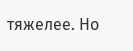тяжелее. Но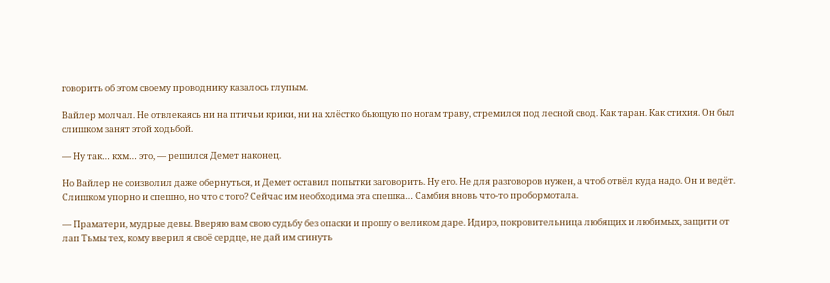говорить об этом своему проводнику казалось глупым.

Вайлер молчал. Не отвлекаясь ни на птичьи крики, ни на хлёстко бьющую по ногам траву, стремился под лесной свод. Как таран. Как стихия. Он был слишком занят этой ходьбой.

— Ну так… кхм… это, — решился Демет наконец.

Но Вайлер не соизволил даже обернуться, и Демет оставил попытки заговорить. Ну его. Не для разговоров нужен, а чтоб отвёл куда надо. Он и ведёт. Слишком упорно и спешно, но что с того? Сейчас им необходима эта спешка… Самбия вновь что-то пробормотала.

— Праматери, мудрые девы. Вверяю вам свою судьбу без опаски и прошу о великом даре. Идирэ, покровительница любящих и любимых, защити от лап Тьмы тех, кому вверил я своё сердце, не дай им сгинуть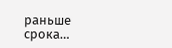раньше срока…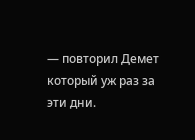— повторил Демет который уж раз за эти дни.